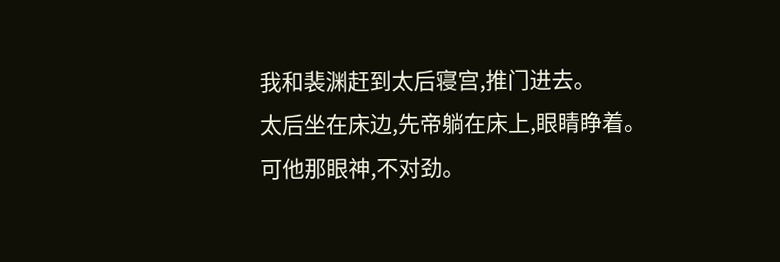我和裴渊赶到太后寝宫,推门进去。
太后坐在床边,先帝躺在床上,眼睛睁着。
可他那眼神,不对劲。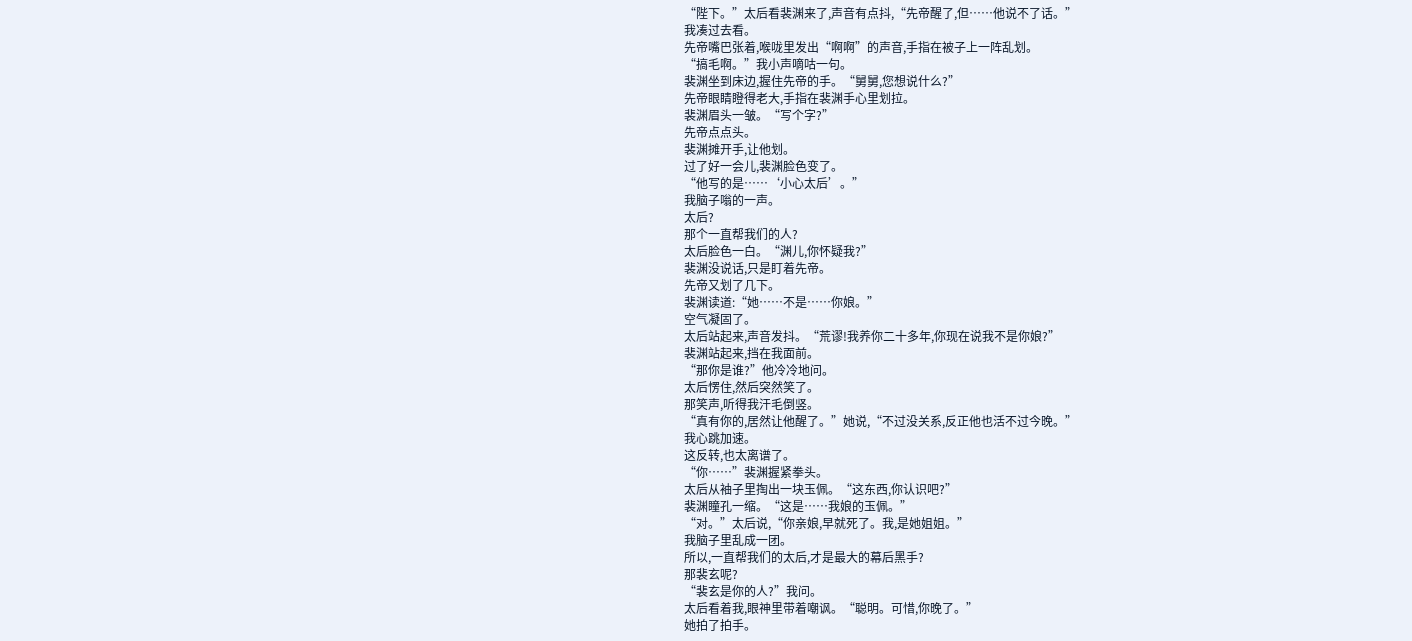“陛下。”太后看裴渊来了,声音有点抖,“先帝醒了,但……他说不了话。”
我凑过去看。
先帝嘴巴张着,喉咙里发出“啊啊”的声音,手指在被子上一阵乱划。
“搞毛啊。”我小声嘀咕一句。
裴渊坐到床边,握住先帝的手。“舅舅,您想说什么?”
先帝眼睛瞪得老大,手指在裴渊手心里划拉。
裴渊眉头一皱。“写个字?”
先帝点点头。
裴渊摊开手,让他划。
过了好一会儿,裴渊脸色变了。
“他写的是……‘小心太后’。”
我脑子嗡的一声。
太后?
那个一直帮我们的人?
太后脸色一白。“渊儿,你怀疑我?”
裴渊没说话,只是盯着先帝。
先帝又划了几下。
裴渊读道:“她……不是……你娘。”
空气凝固了。
太后站起来,声音发抖。“荒谬!我养你二十多年,你现在说我不是你娘?”
裴渊站起来,挡在我面前。
“那你是谁?”他冷冷地问。
太后愣住,然后突然笑了。
那笑声,听得我汗毛倒竖。
“真有你的,居然让他醒了。”她说,“不过没关系,反正他也活不过今晚。”
我心跳加速。
这反转,也太离谱了。
“你……”裴渊握紧拳头。
太后从袖子里掏出一块玉佩。“这东西,你认识吧?”
裴渊瞳孔一缩。“这是……我娘的玉佩。”
“对。”太后说,“你亲娘,早就死了。我,是她姐姐。”
我脑子里乱成一团。
所以,一直帮我们的太后,才是最大的幕后黑手?
那裴玄呢?
“裴玄是你的人?”我问。
太后看着我,眼神里带着嘲讽。“聪明。可惜,你晚了。”
她拍了拍手。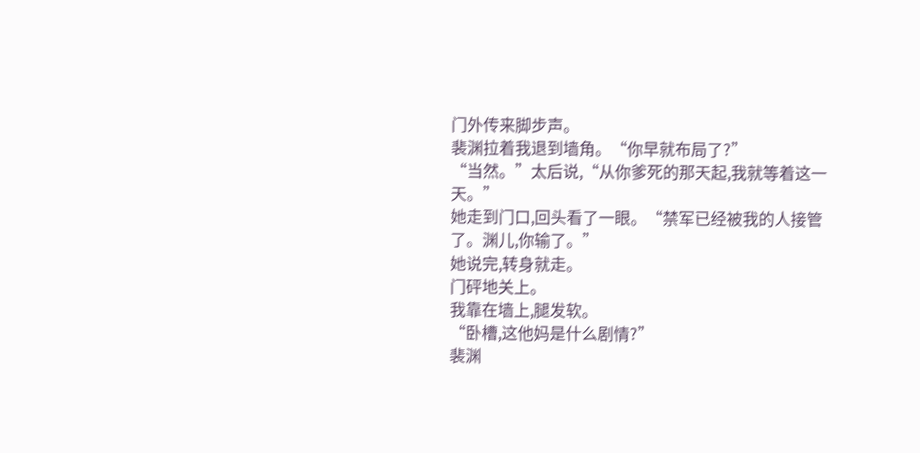门外传来脚步声。
裴渊拉着我退到墙角。“你早就布局了?”
“当然。”太后说,“从你爹死的那天起,我就等着这一天。”
她走到门口,回头看了一眼。“禁军已经被我的人接管了。渊儿,你输了。”
她说完,转身就走。
门砰地关上。
我靠在墙上,腿发软。
“卧槽,这他妈是什么剧情?”
裴渊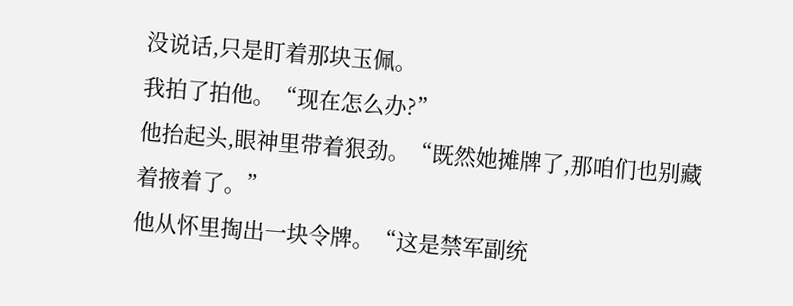没说话,只是盯着那块玉佩。
我拍了拍他。“现在怎么办?”
他抬起头,眼神里带着狠劲。“既然她摊牌了,那咱们也别藏着掖着了。”
他从怀里掏出一块令牌。“这是禁军副统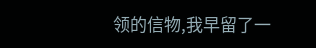领的信物,我早留了一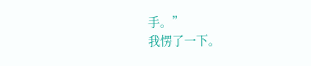手。”
我愣了一下。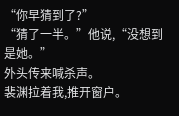“你早猜到了?”
“猜了一半。”他说,“没想到是她。”
外头传来喊杀声。
裴渊拉着我,推开窗户。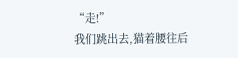“走!”
我们跳出去,猫着腰往后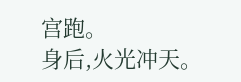宫跑。
身后,火光冲天。